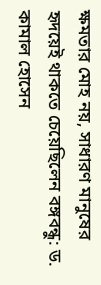ক্ষমতার মোহ নয়, সাধারণ মানুষের হৃদয়েই থাকতে চেয়েছিলেন বঙ্গবন্ধু: ড. কামাল হোসেন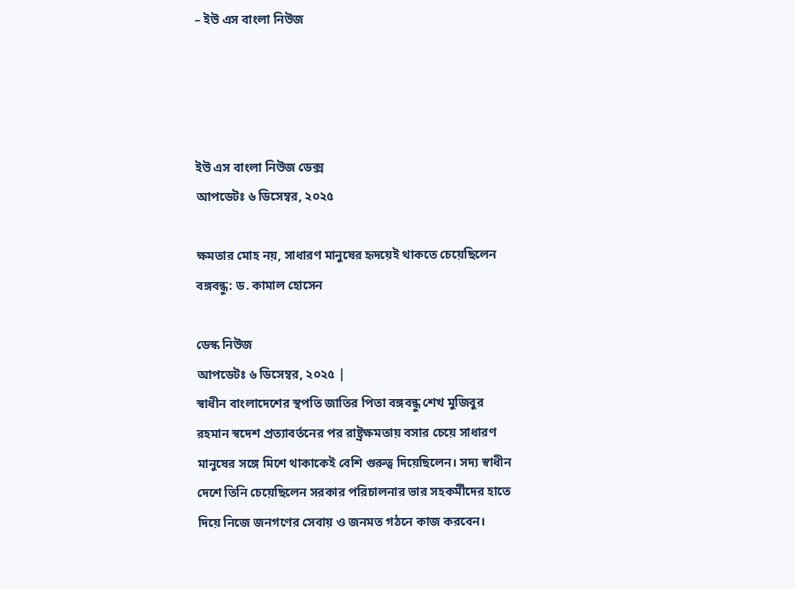– ইউ এস বাংলা নিউজ




ইউ এস বাংলা নিউজ ডেক্স
আপডেটঃ ৬ ডিসেম্বর, ২০২৫

ক্ষমতার মোহ নয়, সাধারণ মানুষের হৃদয়েই থাকতে চেয়েছিলেন বঙ্গবন্ধু: ড. কামাল হোসেন

ডেস্ক নিউজ
আপডেটঃ ৬ ডিসেম্বর, ২০২৫ |
স্বাধীন বাংলাদেশের স্থপতি জাতির পিতা বঙ্গবন্ধু শেখ মুজিবুর রহমান স্বদেশ প্রত্যাবর্তনের পর রাষ্ট্রক্ষমতায় বসার চেয়ে সাধারণ মানুষের সঙ্গে মিশে থাকাকেই বেশি গুরুত্ব দিয়েছিলেন। সদ্য স্বাধীন দেশে তিনি চেয়েছিলেন সরকার পরিচালনার ভার সহকর্মীদের হাতে দিয়ে নিজে জনগণের সেবায় ও জনমত গঠনে কাজ করবেন।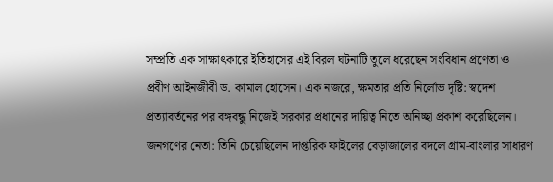সম্প্রতি এক সাক্ষাৎকারে ইতিহাসের এই বিরল ঘটনাটি তুলে ধরেছেন সংবিধান প্রণেতা ও প্রবীণ আইনজীবী ড. কামাল হোসেন। এক নজরে, ক্ষমতার প্রতি নির্লোভ দৃষ্টি: স্বদেশ প্রত্যাবর্তনের পর বঙ্গবন্ধু নিজেই সরকার প্রধানের দায়িত্ব নিতে অনিচ্ছা প্রকাশ করেছিলেন। জনগণের নেতা: তিনি চেয়েছিলেন দাপ্তরিক ফাইলের বেড়াজালের বদলে গ্রাম-বাংলার সাধারণ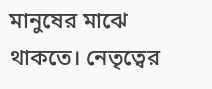মানুষের মাঝে থাকতে। নেতৃত্বের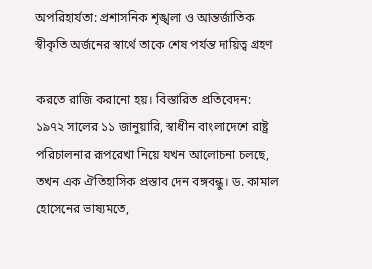অপরিহার্যতা: প্রশাসনিক শৃঙ্খলা ও আন্তর্জাতিক স্বীকৃতি অর্জনের স্বার্থে তাকে শেষ পর্যন্ত দায়িত্ব গ্রহণ

করতে রাজি করানো হয়। বিস্তারিত প্রতিবেদন: ১৯৭২ সালের ১১ জানুয়ারি, স্বাধীন বাংলাদেশে রাষ্ট্র পরিচালনার রূপরেখা নিয়ে যখন আলোচনা চলছে, তখন এক ঐতিহাসিক প্রস্তাব দেন বঙ্গবন্ধু। ড. কামাল হোসেনের ভাষ্যমতে,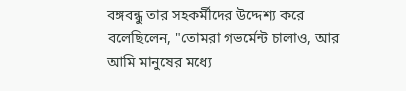বঙ্গবন্ধু তার সহকর্মীদের উদ্দেশ্য করে বলেছিলেন, "তোমরা গভর্মেন্ট চালাও, আর আমি মানুষের মধ্যে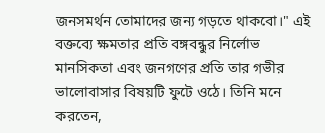জনসমর্থন তোমাদের জন্য গড়তে থাকবো।" এই বক্তব্যে ক্ষমতার প্রতি বঙ্গবন্ধুর নির্লোভ মানসিকতা এবং জনগণের প্রতি তার গভীর ভালোবাসার বিষয়টি ফুটে ওঠে। তিনি মনে করতেন,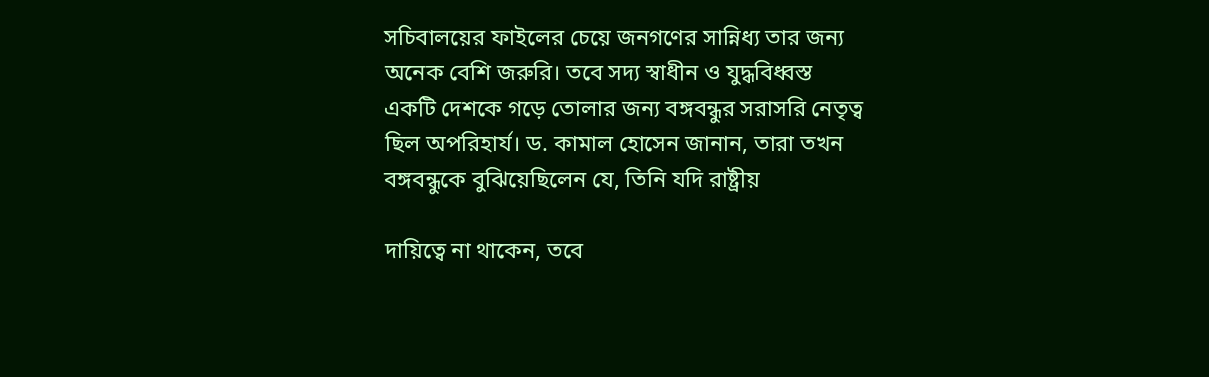সচিবালয়ের ফাইলের চেয়ে জনগণের সান্নিধ্য তার জন্য অনেক বেশি জরুরি। তবে সদ্য স্বাধীন ও যুদ্ধবিধ্বস্ত একটি দেশকে গড়ে তোলার জন্য বঙ্গবন্ধুর সরাসরি নেতৃত্ব ছিল অপরিহার্য। ড. কামাল হোসেন জানান, তারা তখন বঙ্গবন্ধুকে বুঝিয়েছিলেন যে, তিনি যদি রাষ্ট্রীয়

দায়িত্বে না থাকেন, তবে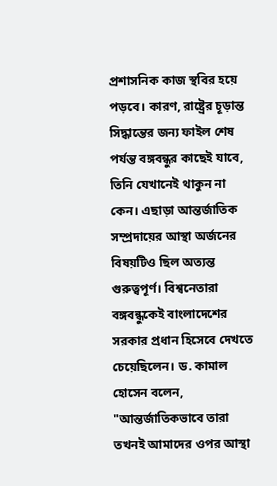প্রশাসনিক কাজ স্থবির হয়ে পড়বে। কারণ, রাষ্ট্রের চূড়ান্ত সিদ্ধান্তের জন্য ফাইল শেষ পর্যন্ত বঙ্গবন্ধুর কাছেই যাবে, তিনি যেখানেই থাকুন না কেন। এছাড়া আন্তর্জাতিক সম্প্রদায়ের আস্থা অর্জনের বিষয়টিও ছিল অত্যন্ত গুরুত্বপূর্ণ। বিশ্বনেতারা বঙ্গবন্ধুকেই বাংলাদেশের সরকার প্রধান হিসেবে দেখতে চেয়েছিলেন। ড. কামাল হোসেন বলেন, "আন্তর্জাতিকভাবে তারা তখনই আমাদের ওপর আস্থা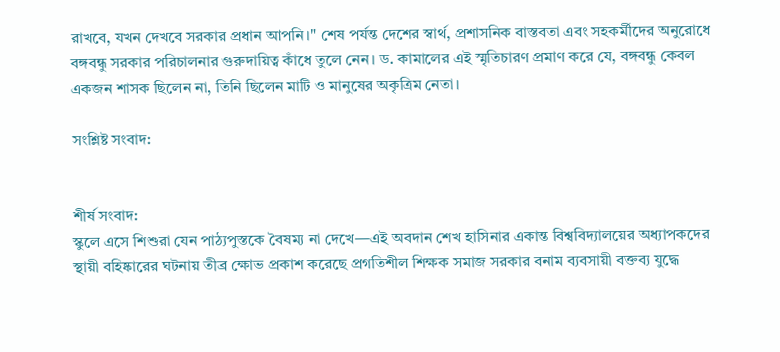রাখবে, যখন দেখবে সরকার প্রধান আপনি।" শেষ পর্যন্ত দেশের স্বার্থ, প্রশাসনিক বাস্তবতা এবং সহকর্মীদের অনুরোধে বঙ্গবন্ধু সরকার পরিচালনার গুরুদায়িত্ব কাঁধে তুলে নেন। ড. কামালের এই স্মৃতিচারণ প্রমাণ করে যে, বঙ্গবন্ধু কেবল একজন শাসক ছিলেন না, তিনি ছিলেন মাটি ও মানুষের অকৃত্রিম নেতা।

সংশ্লিষ্ট সংবাদ:


শীর্ষ সংবাদ:
স্কুলে এসে শিশুরা যেন পাঠ্যপুস্তকে বৈষম্য না দেখে—এই অবদান শেখ হাসিনার একান্ত বিশ্ববিদ্যালয়ের অধ্যাপকদের স্থায়ী বহিষ্কারের ঘটনায় তীব্র ক্ষোভ প্রকাশ করেছে প্রগতিশীল শিক্ষক সমাজ সরকার বনাম ব্যবসায়ী বক্তব্য যুদ্ধে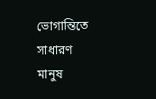ভোগান্তিতে সাধারণ মানুষ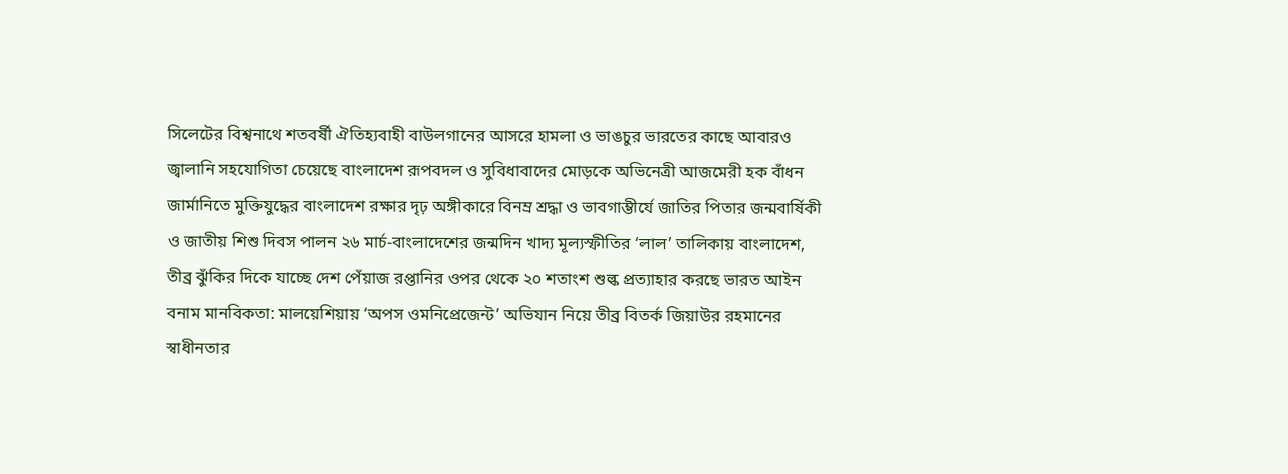সিলেটের বিশ্বনাথে শতবর্ষী ঐতিহ্যবাহী বাউলগানের আসরে হামলা ও ভাঙচুর ভারতের কাছে আবারও জ্বালানি সহযোগিতা চেয়েছে বাংলাদেশ রূপবদল ও সুবিধাবাদের মোড়কে অভিনেত্রী আজমেরী হক বাঁধন জার্মানিতে মুক্তিযুদ্ধের বাংলাদেশ রক্ষার দৃঢ় অঙ্গীকারে বিনম্র শ্রদ্ধা ও ভাবগাম্ভীর্যে জাতির পিতার জন্মবার্ষিকী ও জাতীয় শিশু দিবস পালন ২৬ মার্চ-বাংলাদেশের জন্মদিন খাদ্য মূল্যস্ফীতির ‘লাল’ তালিকায় বাংলাদেশ, তীব্র ঝুঁকির দিকে যাচ্ছে দেশ পেঁয়াজ রপ্তানির ওপর থেকে ২০ শতাংশ শুল্ক প্রত্যাহার করছে ভারত আইন বনাম মানবিকতা: মালয়েশিয়ায় ‘অপস ওমনিপ্রেজেন্ট’ অভিযান নিয়ে তীব্র বিতর্ক জিয়াউর রহমানের স্বাধীনতার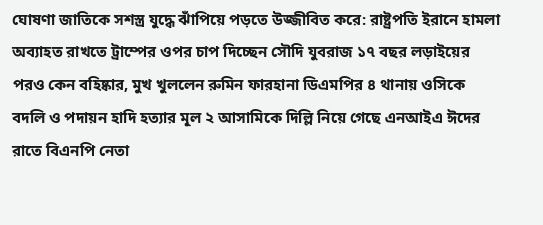ঘোষণা জাতিকে সশস্ত্র যুদ্ধে ঝাঁপিয়ে পড়তে উজ্জীবিত করে: রাষ্ট্রপতি ইরানে হামলা অব্যাহত রাখতে ট্রাম্পের ওপর চাপ দিচ্ছেন সৌদি যুবরাজ ১৭ বছর লড়াইয়ের পরও কেন বহিষ্কার, মুখ খুললেন রুমিন ফারহানা ডিএমপির ৪ থানায় ওসিকে বদলি ও পদায়ন হাদি হত্যার মূল ২ আসামিকে দিল্লি নিয়ে গেছে এনআইএ ঈদের রাতে বিএনপি নেতা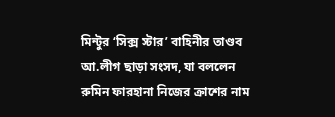মিন্টুর ‘সিক্স স্টার’ বাহিনীর তাণ্ডব আ.লীগ ছাড়া সংসদ, যা বললেন রুমিন ফারহানা নিজের ক্রাশের নাম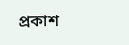প্রকাশ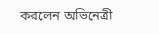করলেন অভিনেত্রী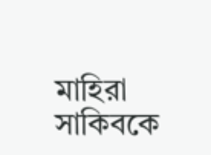মাহিরা সাকিবকে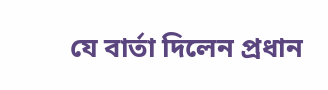যে বার্তা দিলেন প্রধান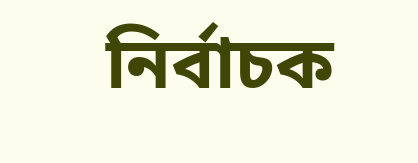নির্বাচক